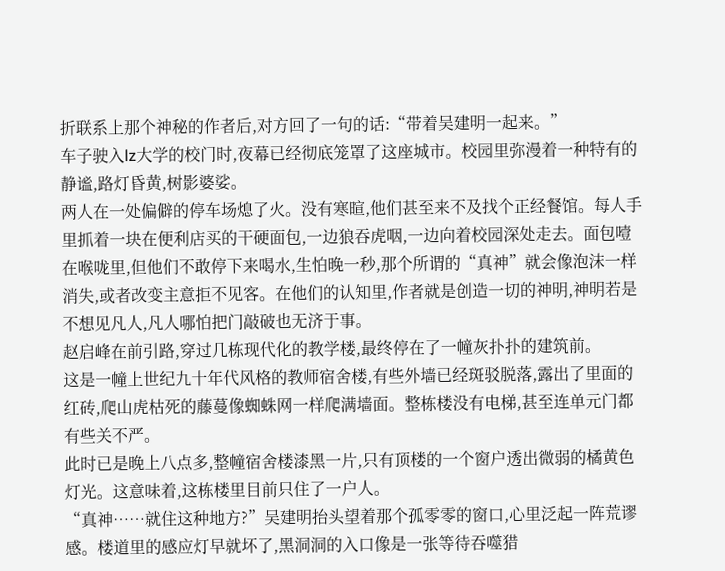折联系上那个神秘的作者后,对方回了一句的话:“带着吴建明一起来。”
车子驶入lz大学的校门时,夜幕已经彻底笼罩了这座城市。校园里弥漫着一种特有的静谧,路灯昏黄,树影婆娑。
两人在一处偏僻的停车场熄了火。没有寒暄,他们甚至来不及找个正经餐馆。每人手里抓着一块在便利店买的干硬面包,一边狼吞虎咽,一边向着校园深处走去。面包噎在喉咙里,但他们不敢停下来喝水,生怕晚一秒,那个所谓的“真神”就会像泡沫一样消失,或者改变主意拒不见客。在他们的认知里,作者就是创造一切的神明,神明若是不想见凡人,凡人哪怕把门敲破也无济于事。
赵启峰在前引路,穿过几栋现代化的教学楼,最终停在了一幢灰扑扑的建筑前。
这是一幢上世纪九十年代风格的教师宿舍楼,有些外墙已经斑驳脱落,露出了里面的红砖,爬山虎枯死的藤蔓像蜘蛛网一样爬满墙面。整栋楼没有电梯,甚至连单元门都有些关不严。
此时已是晚上八点多,整幢宿舍楼漆黑一片,只有顶楼的一个窗户透出微弱的橘黄色灯光。这意味着,这栋楼里目前只住了一户人。
“真神……就住这种地方?”吴建明抬头望着那个孤零零的窗口,心里泛起一阵荒谬感。楼道里的感应灯早就坏了,黑洞洞的入口像是一张等待吞噬猎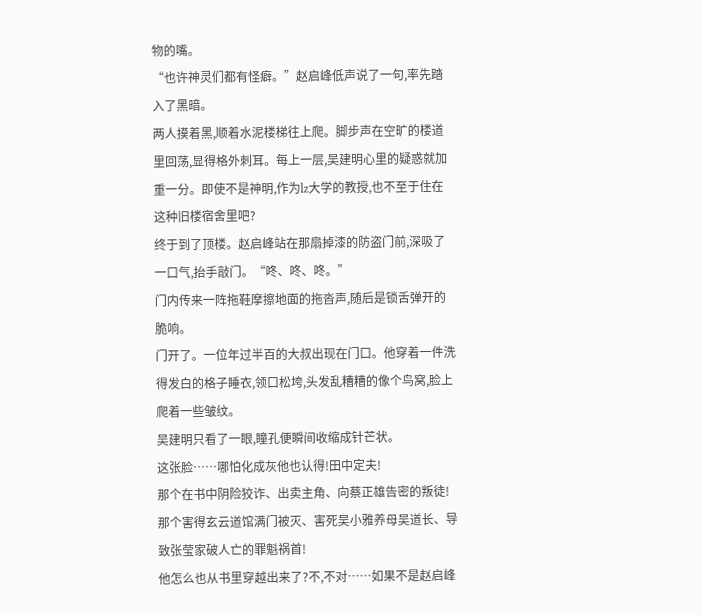物的嘴。
“也许神灵们都有怪癖。”赵启峰低声说了一句,率先踏入了黑暗。
两人摸着黑,顺着水泥楼梯往上爬。脚步声在空旷的楼道里回荡,显得格外刺耳。每上一层,吴建明心里的疑惑就加重一分。即使不是神明,作为lz大学的教授,也不至于住在这种旧楼宿舍里吧?
终于到了顶楼。赵启峰站在那扇掉漆的防盗门前,深吸了一口气,抬手敲门。“咚、咚、咚。”
门内传来一阵拖鞋摩擦地面的拖沓声,随后是锁舌弹开的脆响。
门开了。一位年过半百的大叔出现在门口。他穿着一件洗得发白的格子睡衣,领口松垮,头发乱糟糟的像个鸟窝,脸上爬着一些皱纹。
吴建明只看了一眼,瞳孔便瞬间收缩成针芒状。
这张脸……哪怕化成灰他也认得!田中定夫!
那个在书中阴险狡诈、出卖主角、向蔡正雄告密的叛徒!那个害得玄云道馆满门被灭、害死吴小雅养母吴道长、导致张莹家破人亡的罪魁祸首!
他怎么也从书里穿越出来了?不,不对……如果不是赵启峰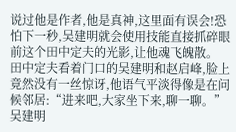说过他是作者,他是真神,这里面有误会!恐怕下一秒,吴建明就会使用技能直接抓碎眼前这个田中定夫的光影,让他魂飞魄散。
田中定夫看着门口的吴建明和赵启峰,脸上竟然没有一丝惊讶,他语气平淡得像是在问候邻居:“进来吧,大家坐下来,聊一聊。”
吴建明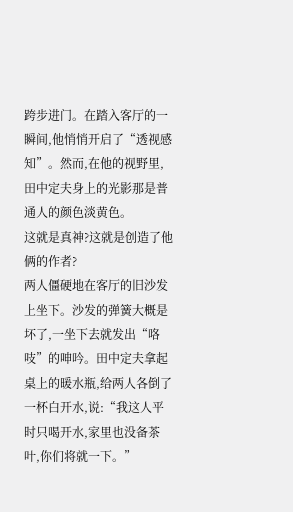跨步进门。在踏入客厅的一瞬间,他悄悄开启了“透视感知”。然而,在他的视野里,田中定夫身上的光影那是普通人的颜色淡黄色。
这就是真神?这就是创造了他俩的作者?
两人僵硬地在客厅的旧沙发上坐下。沙发的弹簧大概是坏了,一坐下去就发出“咯吱”的呻吟。田中定夫拿起桌上的暖水瓶,给两人各倒了一杯白开水,说:“我这人平时只喝开水,家里也没备茶叶,你们将就一下。”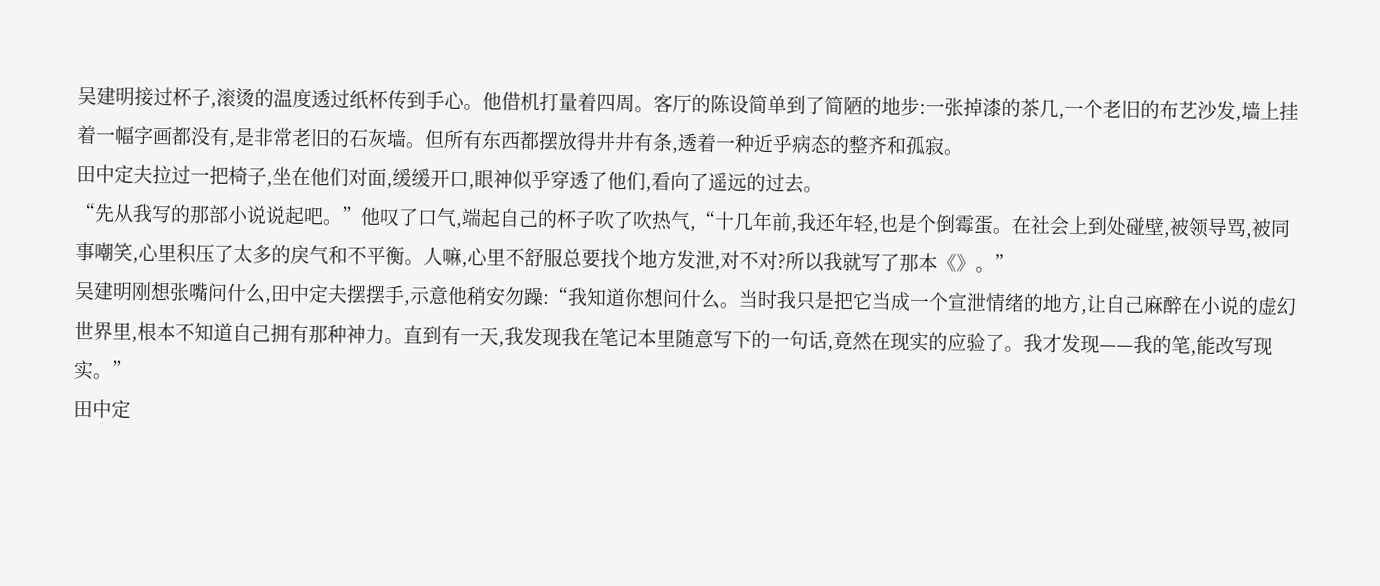吴建明接过杯子,滚烫的温度透过纸杯传到手心。他借机打量着四周。客厅的陈设简单到了简陋的地步:一张掉漆的茶几,一个老旧的布艺沙发,墙上挂着一幅字画都没有,是非常老旧的石灰墙。但所有东西都摆放得井井有条,透着一种近乎病态的整齐和孤寂。
田中定夫拉过一把椅子,坐在他们对面,缓缓开口,眼神似乎穿透了他们,看向了遥远的过去。
“先从我写的那部小说说起吧。”他叹了口气,端起自己的杯子吹了吹热气,“十几年前,我还年轻,也是个倒霉蛋。在社会上到处碰壁,被领导骂,被同事嘲笑,心里积压了太多的戾气和不平衡。人嘛,心里不舒服总要找个地方发泄,对不对?所以我就写了那本《》。”
吴建明刚想张嘴问什么,田中定夫摆摆手,示意他稍安勿躁:“我知道你想问什么。当时我只是把它当成一个宣泄情绪的地方,让自己麻醉在小说的虚幻世界里,根本不知道自己拥有那种神力。直到有一天,我发现我在笔记本里随意写下的一句话,竟然在现实的应验了。我才发现——我的笔,能改写现实。”
田中定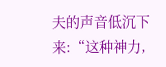夫的声音低沉下来:“这种神力,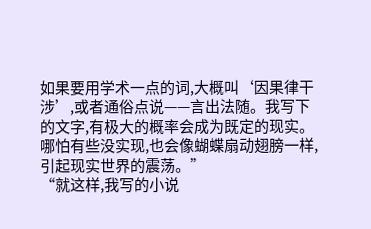如果要用学术一点的词,大概叫‘因果律干涉’,或者通俗点说——言出法随。我写下的文字,有极大的概率会成为既定的现实。哪怕有些没实现,也会像蝴蝶扇动翅膀一样,引起现实世界的震荡。”
“就这样,我写的小说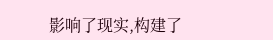影响了现实,构建了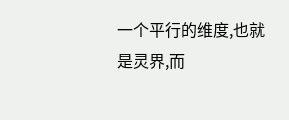一个平行的维度,也就是灵界,而